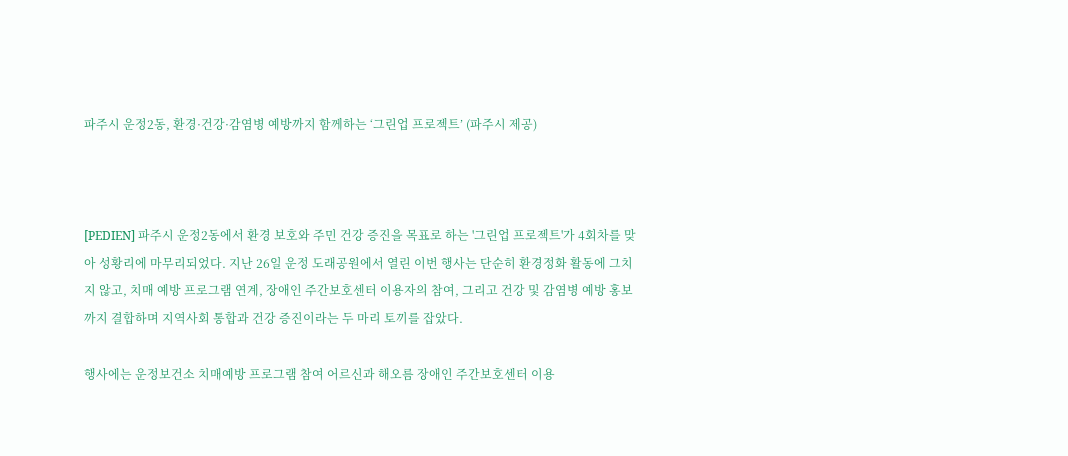파주시 운정2동, 환경·건강·감염병 예방까지 함께하는 ‘그린업 프로젝트’ (파주시 제공)



[PEDIEN] 파주시 운정2동에서 환경 보호와 주민 건강 증진을 목표로 하는 '그린업 프로젝트'가 4회차를 맞아 성황리에 마무리되었다. 지난 26일 운정 도래공원에서 열린 이번 행사는 단순히 환경정화 활동에 그치지 않고, 치매 예방 프로그램 연계, 장애인 주간보호센터 이용자의 참여, 그리고 건강 및 감염병 예방 홍보까지 결합하며 지역사회 통합과 건강 증진이라는 두 마리 토끼를 잡았다.

행사에는 운정보건소 치매예방 프로그램 참여 어르신과 해오름 장애인 주간보호센터 이용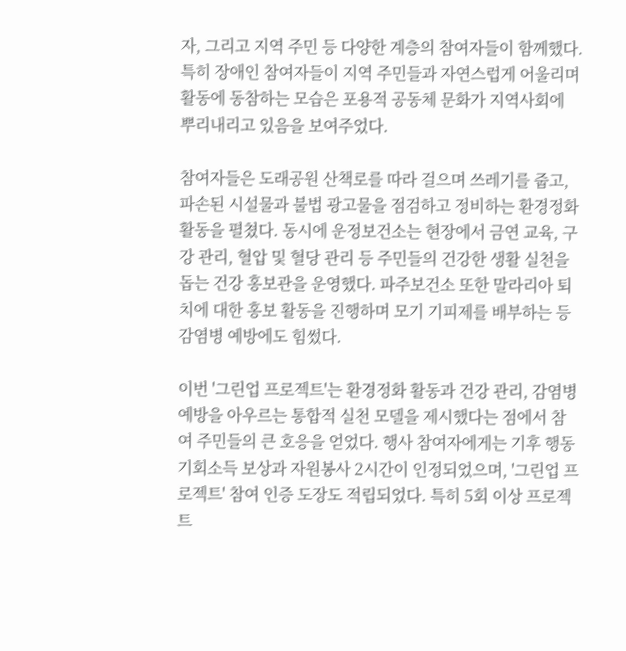자, 그리고 지역 주민 등 다양한 계층의 참여자들이 함께했다. 특히 장애인 참여자들이 지역 주민들과 자연스럽게 어울리며 활동에 동참하는 모습은 포용적 공동체 문화가 지역사회에 뿌리내리고 있음을 보여주었다.

참여자들은 도래공원 산책로를 따라 걸으며 쓰레기를 줍고, 파손된 시설물과 불법 광고물을 점검하고 정비하는 환경정화 활동을 펼쳤다. 동시에 운정보건소는 현장에서 금연 교육, 구강 관리, 혈압 및 혈당 관리 등 주민들의 건강한 생활 실천을 돕는 건강 홍보관을 운영했다. 파주보건소 또한 말라리아 퇴치에 대한 홍보 활동을 진행하며 모기 기피제를 배부하는 등 감염병 예방에도 힘썼다.

이번 '그린업 프로젝트'는 환경정화 활동과 건강 관리, 감염병 예방을 아우르는 통합적 실천 모델을 제시했다는 점에서 참여 주민들의 큰 호응을 얻었다. 행사 참여자에게는 기후 행동 기회소득 보상과 자원봉사 2시간이 인정되었으며, '그린업 프로젝트' 참여 인증 도장도 적립되었다. 특히 5회 이상 프로젝트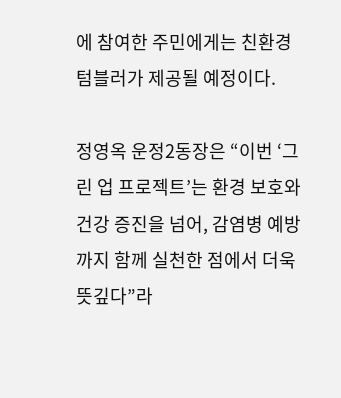에 참여한 주민에게는 친환경 텀블러가 제공될 예정이다.

정영옥 운정2동장은 “이번 ‘그린 업 프로젝트’는 환경 보호와 건강 증진을 넘어, 감염병 예방까지 함께 실천한 점에서 더욱 뜻깊다”라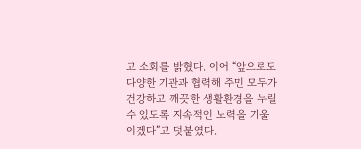고 소회를 밝혔다. 이어 “앞으로도 다양한 기관과 협력해 주민 모두가 건강하고 깨끗한 생활환경을 누릴 수 있도록 지속적인 노력을 기울이겠다”고 덧붙였다.